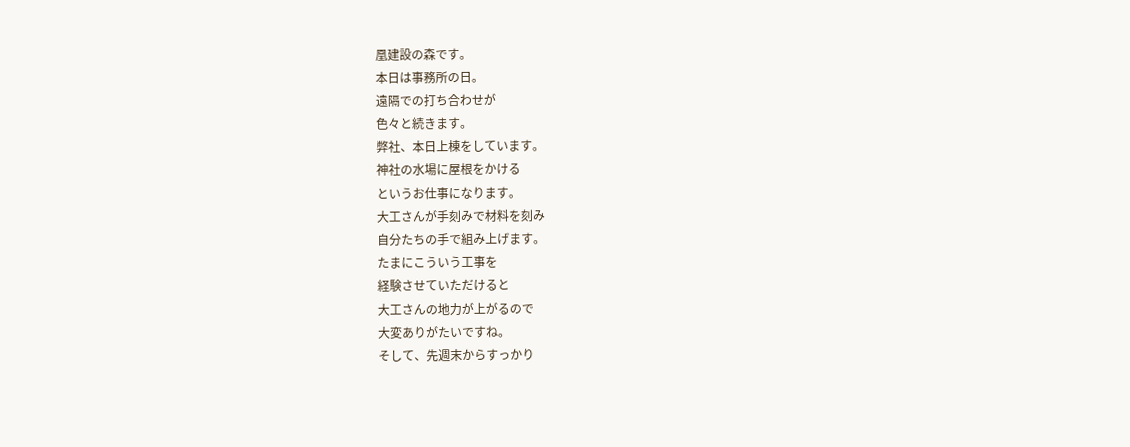凰建設の森です。
本日は事務所の日。
遠隔での打ち合わせが
色々と続きます。
弊社、本日上棟をしています。
神社の水場に屋根をかける
というお仕事になります。
大工さんが手刻みで材料を刻み
自分たちの手で組み上げます。
たまにこういう工事を
経験させていただけると
大工さんの地力が上がるので
大変ありがたいですね。
そして、先週末からすっかり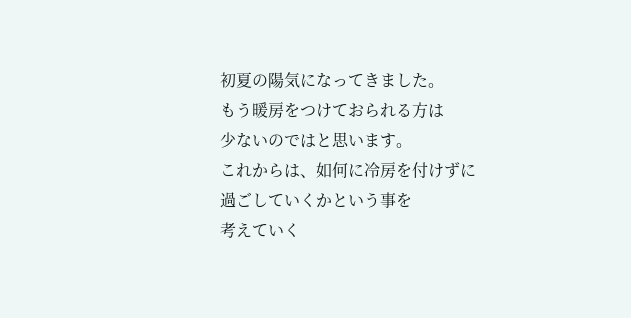初夏の陽気になってきました。
もう暖房をつけておられる方は
少ないのではと思います。
これからは、如何に冷房を付けずに
過ごしていくかという事を
考えていく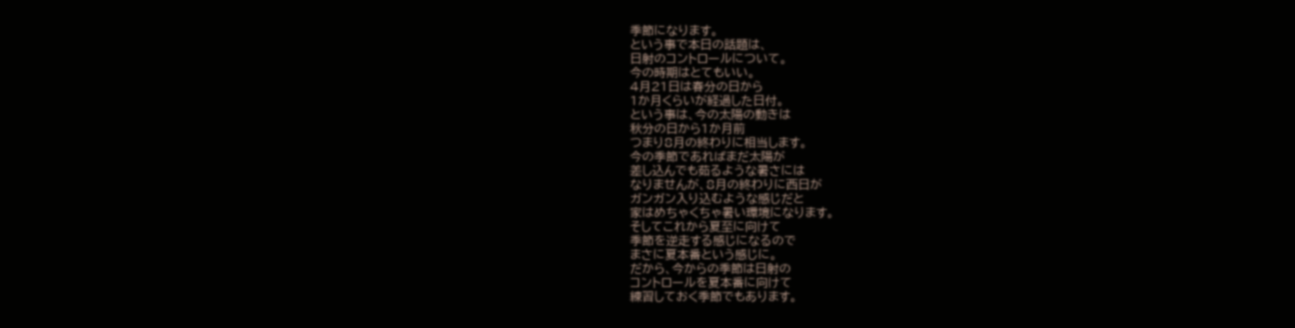季節になります。
という事で本日の話題は、
日射のコントロールについて。
今の時期はとてもいい。
4月21日は春分の日から
1か月くらいが経過した日付。
という事は、今の太陽の動きは
秋分の日から1か月前
つまり8月の終わりに相当します。
今の季節であればまだ太陽が
差し込んでも茹るような暑さには
なりませんが、8月の終わりに西日が
ガンガン入り込むような感じだと
家はめちゃくちゃ暑い環境になります。
そしてこれから夏至に向けて
季節を逆走する感じになるので
まさに夏本番という感じに。
だから、今からの季節は日射の
コントロールを夏本番に向けて
練習しておく季節でもあります。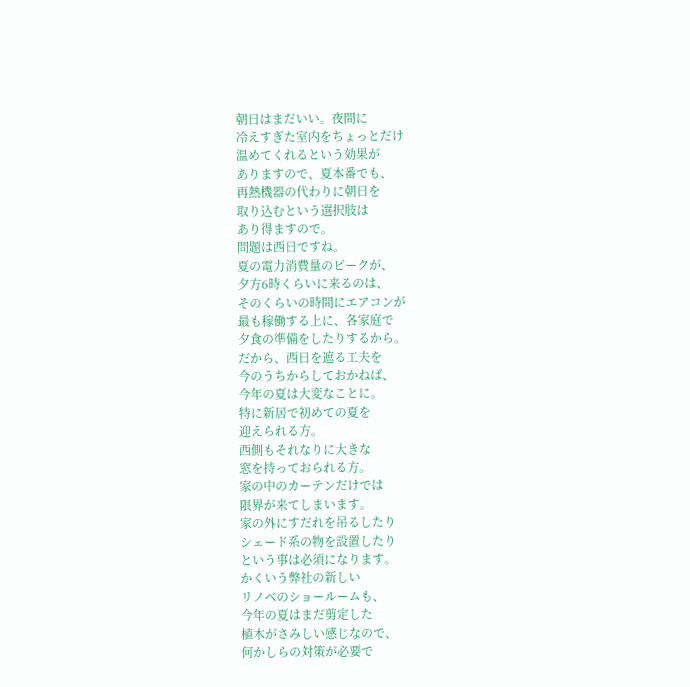朝日はまだいい。夜間に
冷えすぎた室内をちょっとだけ
温めてくれるという効果が
ありますので、夏本番でも、
再熱機器の代わりに朝日を
取り込むという選択肢は
あり得ますので。
問題は西日ですね。
夏の電力消費量のピークが、
夕方6時くらいに来るのは、
そのくらいの時間にエアコンが
最も稼働する上に、各家庭で
夕食の準備をしたりするから。
だから、西日を遮る工夫を
今のうちからしておかねば、
今年の夏は大変なことに。
特に新居で初めての夏を
迎えられる方。
西側もそれなりに大きな
窓を持っておられる方。
家の中のカーテンだけでは
限界が来てしまいます。
家の外にすだれを吊るしたり
シェード系の物を設置したり
という事は必須になります。
かくいう弊社の新しい
リノベのショールームも、
今年の夏はまだ剪定した
植木がさみしい感じなので、
何かしらの対策が必要で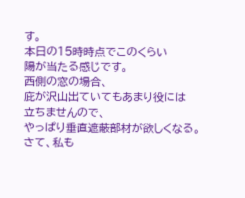す。
本日の15時時点でこのくらい
陽が当たる感じです。
西側の窓の場合、
庇が沢山出ていてもあまり役には
立ちませんので、
やっぱり垂直遮蔽部材が欲しくなる。
さて、私も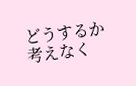どうするか
考えなく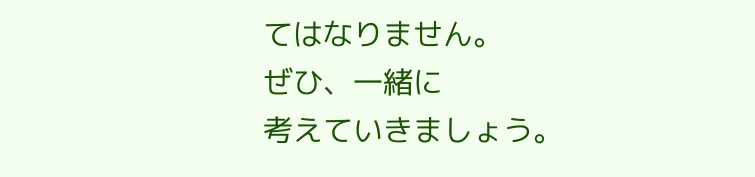てはなりません。
ぜひ、一緒に
考えていきましょう。